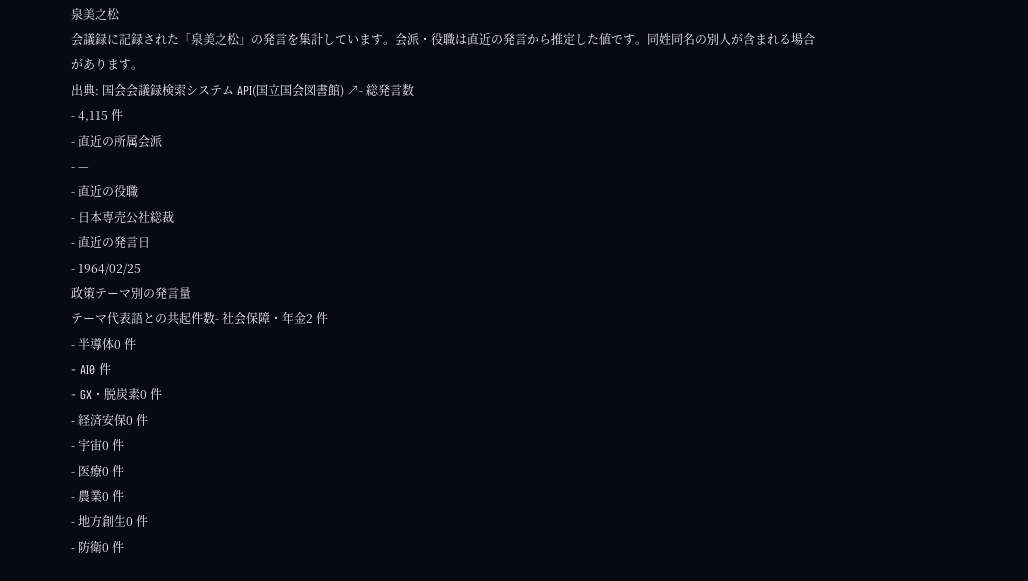泉美之松
会議録に記録された「泉美之松」の発言を集計しています。会派・役職は直近の発言から推定した値です。同姓同名の別人が含まれる場合があります。
出典: 国会会議録検索システム API(国立国会図書館) ↗- 総発言数
- 4,115 件
- 直近の所属会派
- —
- 直近の役職
- 日本専売公社総裁
- 直近の発言日
- 1964/02/25
政策テーマ別の発言量
テーマ代表語との共起件数- 社会保障・年金2 件
- 半導体0 件
- AI0 件
- GX・脱炭素0 件
- 経済安保0 件
- 宇宙0 件
- 医療0 件
- 農業0 件
- 地方創生0 件
- 防衛0 件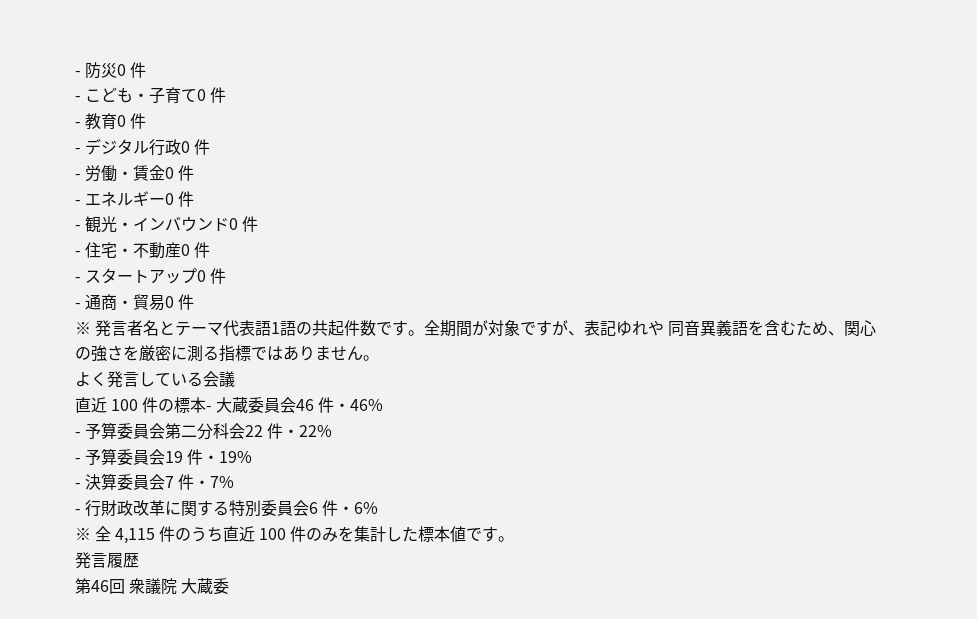- 防災0 件
- こども・子育て0 件
- 教育0 件
- デジタル行政0 件
- 労働・賃金0 件
- エネルギー0 件
- 観光・インバウンド0 件
- 住宅・不動産0 件
- スタートアップ0 件
- 通商・貿易0 件
※ 発言者名とテーマ代表語1語の共起件数です。全期間が対象ですが、表記ゆれや 同音異義語を含むため、関心の強さを厳密に測る指標ではありません。
よく発言している会議
直近 100 件の標本- 大蔵委員会46 件・46%
- 予算委員会第二分科会22 件・22%
- 予算委員会19 件・19%
- 決算委員会7 件・7%
- 行財政改革に関する特別委員会6 件・6%
※ 全 4,115 件のうち直近 100 件のみを集計した標本値です。
発言履歴
第46回 衆議院 大蔵委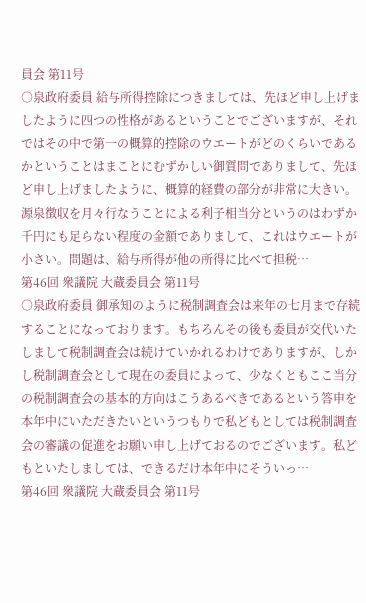員会 第11号
○泉政府委員 給与所得控除につきましては、先ほど申し上げましたように四つの性格があるということでございますが、それではその中で第一の概算的控除のウエートがどのくらいであるかということはまことにむずかしい御質問でありまして、先ほど申し上げましたように、概算的経費の部分が非常に大きい。源泉徴収を月々行なうことによる利子相当分というのはわずか千円にも足らない程度の金額でありまして、これはウエートが小さい。問題は、給与所得が他の所得に比べて担税…
第46回 衆議院 大蔵委員会 第11号
○泉政府委員 御承知のように税制調査会は来年の七月まで存続することになっております。もちろんその後も委員が交代いたしまして税制調査会は続けていかれるわけでありますが、しかし税制調査会として現在の委員によって、少なくともここ当分の税制調査会の基本的方向はこうあるべきであるという答申を本年中にいただきたいというつもりで私どもとしては税制調査会の審議の促進をお願い申し上げておるのでございます。私どもといたしましては、できるだけ本年中にそういっ…
第46回 衆議院 大蔵委員会 第11号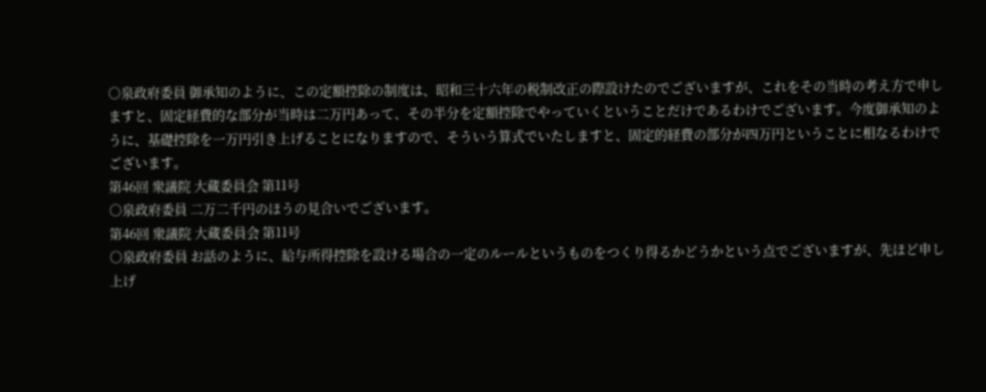○泉政府委員 御承知のように、この定額控除の制度は、昭和三十六年の税制改正の際設けたのでございますが、これをその当時の考え方で申しますと、固定経費的な部分が当時は二万円あって、その半分を定額控除でやっていくということだけであるわけでございます。今度御承知のように、基礎控除を一万円引き上げることになりますので、そういう算式でいたしますと、固定的経費の部分が四万円ということに相なるわけでございます。
第46回 衆議院 大蔵委員会 第11号
○泉政府委員 二万二千円のほうの見合いでございます。
第46回 衆議院 大蔵委員会 第11号
○泉政府委員 お話のように、給与所得控除を設ける場合の一定のルールというものをつくり得るかどうかという点でございますが、先ほど申し上げ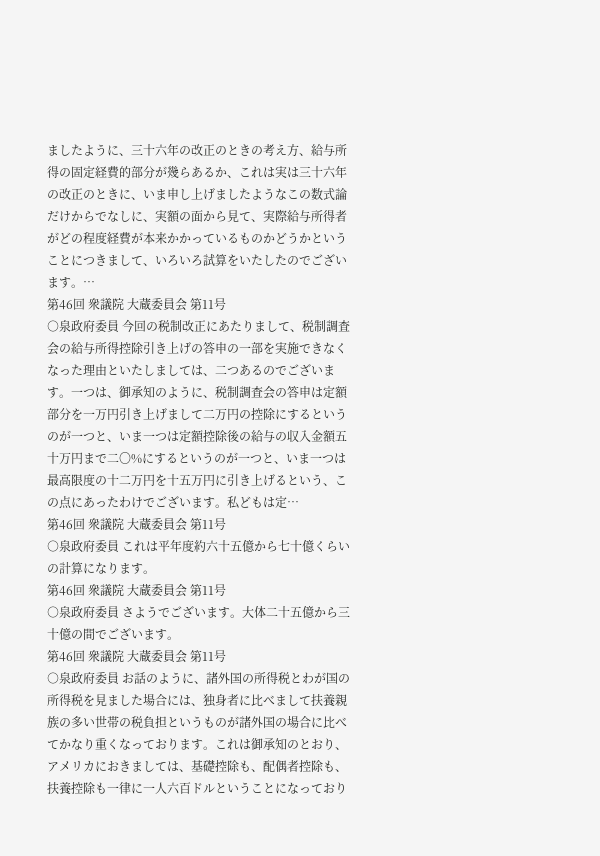ましたように、三十六年の改正のときの考え方、給与所得の固定経費的部分が幾らあるか、これは実は三十六年の改正のときに、いま申し上げましたようなこの数式論だけからでなしに、実額の面から見て、実際給与所得者がどの程度経費が本来かかっているものかどうかということにつきまして、いろいろ試算をいたしたのでございます。…
第46回 衆議院 大蔵委員会 第11号
○泉政府委員 今回の税制改正にあたりまして、税制調査会の給与所得控除引き上げの答申の一部を実施できなくなった理由といたしましては、二つあるのでございます。一つは、御承知のように、税制調査会の答申は定額部分を一万円引き上げまして二万円の控除にするというのが一つと、いま一つは定額控除後の給与の収入金額五十万円まで二〇%にするというのが一つと、いま一つは最高限度の十二万円を十五万円に引き上げるという、この点にあったわけでございます。私どもは定…
第46回 衆議院 大蔵委員会 第11号
○泉政府委員 これは平年度約六十五億から七十億くらいの計算になります。
第46回 衆議院 大蔵委員会 第11号
○泉政府委員 さようでございます。大体二十五億から三十億の間でございます。
第46回 衆議院 大蔵委員会 第11号
○泉政府委員 お話のように、諸外国の所得税とわが国の所得税を見ました場合には、独身者に比べまして扶養親族の多い世帯の税負担というものが諸外国の場合に比べてかなり重くなっております。これは御承知のとおり、アメリカにおきましては、基礎控除も、配偶者控除も、扶養控除も一律に一人六百ドルということになっており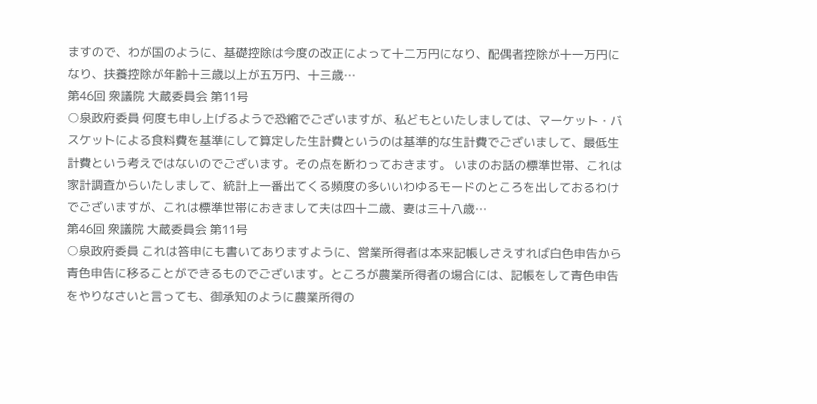ますので、わが国のように、基礎控除は今度の改正によって十二万円になり、配偶者控除が十一万円になり、扶養控除が年齢十三歳以上が五万円、十三歳…
第46回 衆議院 大蔵委員会 第11号
○泉政府委員 何度も申し上げるようで恐縮でございますが、私どもといたしましては、マーケット・バスケットによる食料費を基準にして算定した生計費というのは基準的な生計費でございまして、最低生計費という考えではないのでございます。その点を断わっておきます。 いまのお話の標準世帯、これは家計調査からいたしまして、統計上一番出てくる頻度の多いいわゆるモードのところを出しておるわけでございますが、これは標準世帯におきまして夫は四十二歳、妻は三十八歳…
第46回 衆議院 大蔵委員会 第11号
○泉政府委員 これは答申にも書いてありますように、営業所得者は本来記帳しさえすれば白色申告から青色申告に移ることができるものでございます。ところが農業所得者の場合には、記帳をして青色申告をやりなさいと言っても、御承知のように農業所得の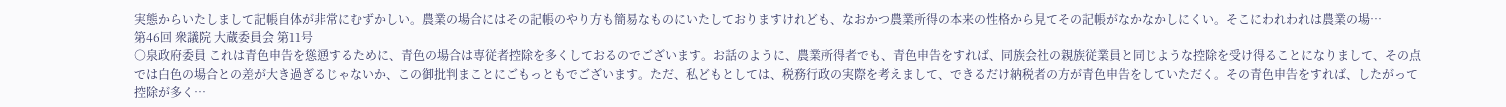実態からいたしまして記帳自体が非常にむずかしい。農業の場合にはその記帳のやり方も簡易なものにいたしておりますけれども、なおかつ農業所得の本来の性格から見てその記帳がなかなかしにくい。そこにわれわれは農業の場…
第46回 衆議院 大蔵委員会 第11号
○泉政府委員 これは青色申告を慫慂するために、青色の場合は専従者控除を多くしておるのでございます。お話のように、農業所得者でも、青色申告をすれば、同族会社の親族従業員と同じような控除を受け得ることになりまして、その点では白色の場合との差が大き過ぎるじゃないか、この御批判まことにごもっともでございます。ただ、私どもとしては、税務行政の実際を考えまして、できるだけ納税者の方が青色申告をしていただく。その青色申告をすれば、したがって控除が多く…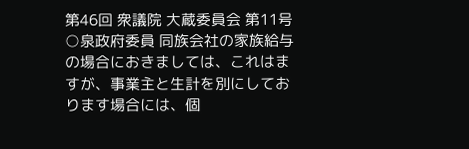第46回 衆議院 大蔵委員会 第11号
○泉政府委員 同族会社の家族給与の場合におきましては、これはますが、事業主と生計を別にしております場合には、個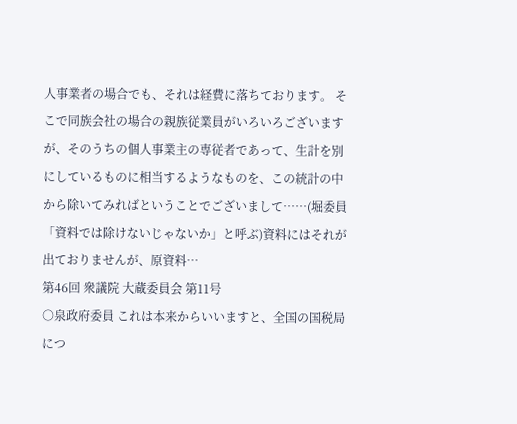人事業者の場合でも、それは経費に落ちております。 そこで同族会社の場合の親族従業員がいろいろございますが、そのうちの個人事業主の専従者であって、生計を別にしているものに相当するようなものを、この統計の中から除いてみればということでございまして……(堀委員「資料では除けないじゃないか」と呼ぶ)資料にはそれが出ておりませんが、原資料…
第46回 衆議院 大蔵委員会 第11号
○泉政府委員 これは本来からいいますと、全国の国税局につ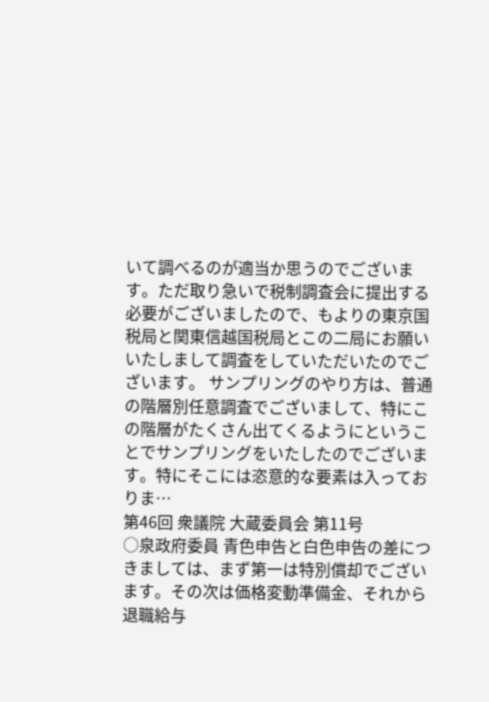いて調べるのが適当か思うのでございます。ただ取り急いで税制調査会に提出する必要がございましたので、もよりの東京国税局と関東信越国税局とこの二局にお願いいたしまして調査をしていただいたのでございます。 サンプリングのやり方は、普通の階層別任意調査でございまして、特にこの階層がたくさん出てくるようにということでサンプリングをいたしたのでございます。特にそこには恣意的な要素は入っておりま…
第46回 衆議院 大蔵委員会 第11号
○泉政府委員 青色申告と白色申告の差につきましては、まず第一は特別償却でございます。その次は価格変動準備金、それから退職給与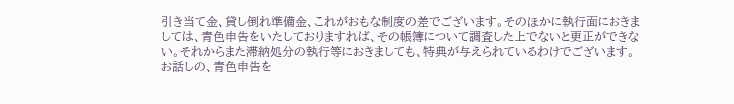引き当て金、貸し倒れ準備金、これがおもな制度の差でございます。そのほかに執行面におきましては、青色申告をいたしておりますれば、その帳簿について調査した上でないと更正ができない。それからまた滞納処分の執行等におきましても、特典が与えられているわけでございます。 お話しの、青色申告を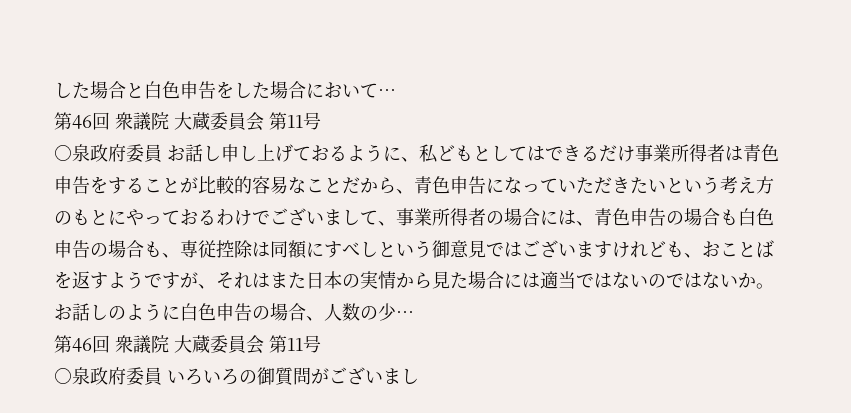した場合と白色申告をした場合において…
第46回 衆議院 大蔵委員会 第11号
○泉政府委員 お話し申し上げておるように、私どもとしてはできるだけ事業所得者は青色申告をすることが比較的容易なことだから、青色申告になっていただきたいという考え方のもとにやっておるわけでございまして、事業所得者の場合には、青色申告の場合も白色申告の場合も、専従控除は同額にすべしという御意見ではございますけれども、おことばを返すようですが、それはまた日本の実情から見た場合には適当ではないのではないか。お話しのように白色申告の場合、人数の少…
第46回 衆議院 大蔵委員会 第11号
○泉政府委員 いろいろの御質問がございまし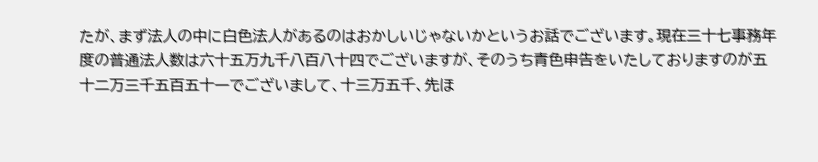たが、まず法人の中に白色法人があるのはおかしいじゃないかというお話でございます。現在三十七事務年度の普通法人数は六十五万九千八百八十四でございますが、そのうち青色申告をいたしておりますのが五十二万三千五百五十一でございまして、十三万五千、先ほ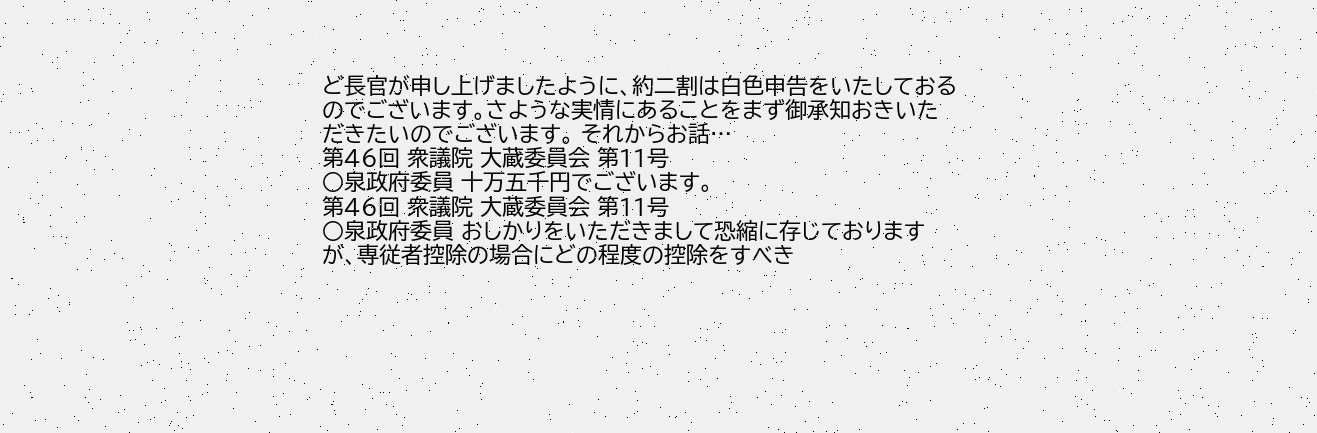ど長官が申し上げましたように、約二割は白色申告をいたしておるのでございます。さような実情にあることをまず御承知おきいただきたいのでございます。 それからお話…
第46回 衆議院 大蔵委員会 第11号
○泉政府委員 十万五千円でございます。
第46回 衆議院 大蔵委員会 第11号
○泉政府委員 おしかりをいただきまして恐縮に存じておりますが、専従者控除の場合にどの程度の控除をすべき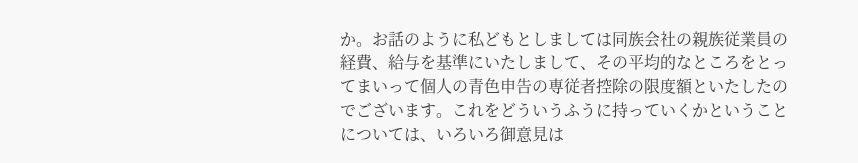か。お話のように私どもとしましては同族会社の親族従業員の経費、給与を基準にいたしまして、その平均的なところをとってまいって個人の青色申告の専従者控除の限度額といたしたのでございます。これをどういうふうに持っていくかということについては、いろいろ御意見は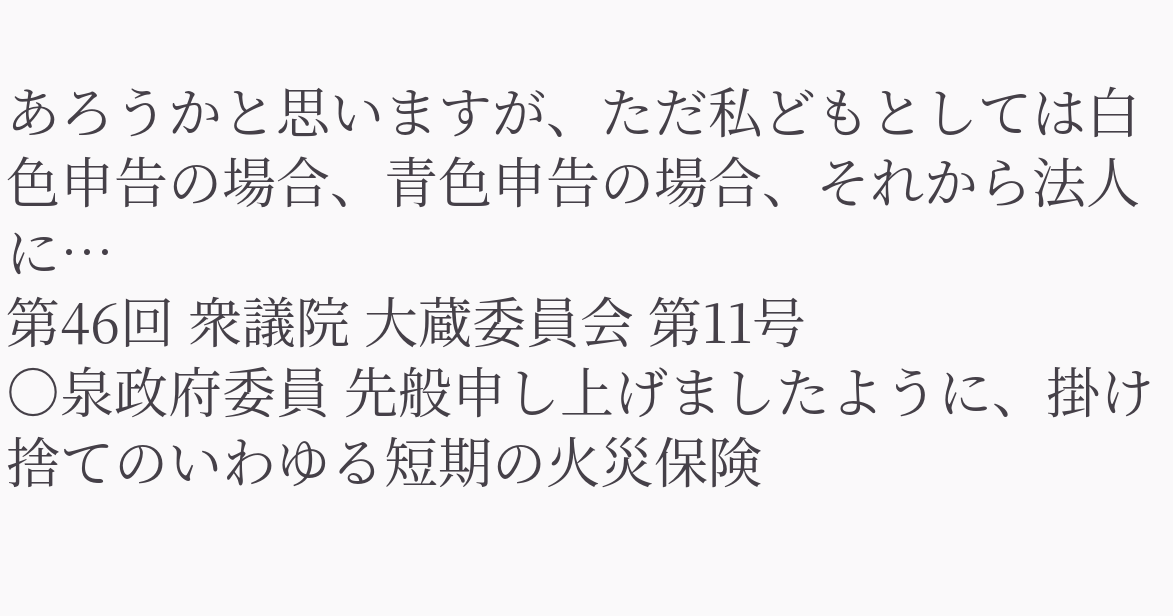あろうかと思いますが、ただ私どもとしては白色申告の場合、青色申告の場合、それから法人に…
第46回 衆議院 大蔵委員会 第11号
○泉政府委員 先般申し上げましたように、掛け捨てのいわゆる短期の火災保険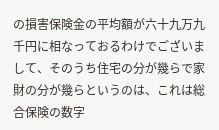の損害保険金の平均額が六十九万九千円に相なっておるわけでございまして、そのうち住宅の分が幾らで家財の分が幾らというのは、これは総合保険の数字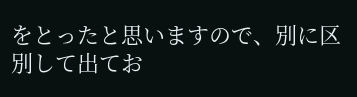をとったと思いますので、別に区別して出てお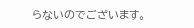らないのでございます。